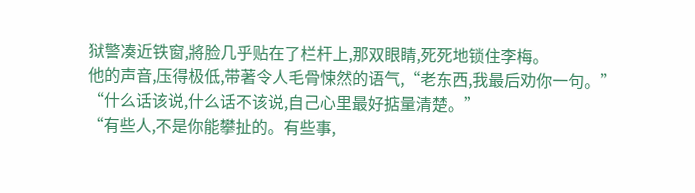狱警凑近铁窗,將脸几乎贴在了栏杆上,那双眼睛,死死地锁住李梅。
他的声音,压得极低,带著令人毛骨悚然的语气,“老东西,我最后劝你一句。”
“什么话该说,什么话不该说,自己心里最好掂量清楚。”
“有些人,不是你能攀扯的。有些事,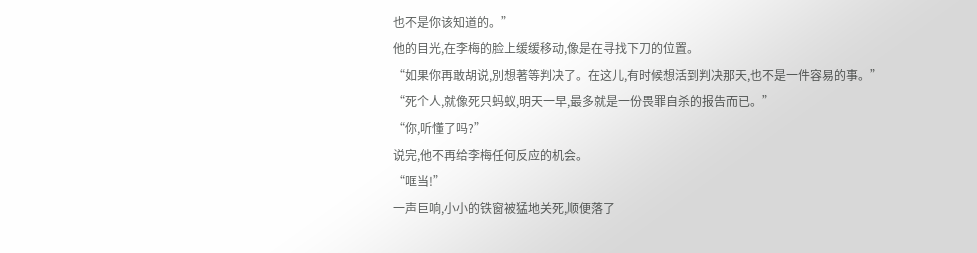也不是你该知道的。”
他的目光,在李梅的脸上缓缓移动,像是在寻找下刀的位置。
“如果你再敢胡说,別想著等判决了。在这儿,有时候想活到判决那天,也不是一件容易的事。”
“死个人,就像死只蚂蚁,明天一早,最多就是一份畏罪自杀的报告而已。”
“你,听懂了吗?”
说完,他不再给李梅任何反应的机会。
“哐当!”
一声巨响,小小的铁窗被猛地关死,顺便落了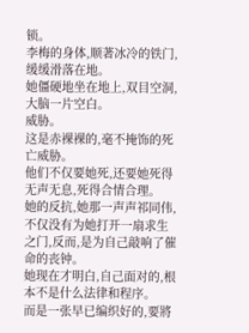锁。
李梅的身体,顺著冰冷的铁门,缓缓滑落在地。
她僵硬地坐在地上,双目空洞,大脑一片空白。
威胁。
这是赤裸裸的,毫不掩饰的死亡威胁。
他们不仅要她死,还要她死得无声无息,死得合情合理。
她的反抗,她那一声声祁同伟,不仅没有为她打开一扇求生之门,反而,是为自己敲响了催命的丧钟。
她现在才明白,自己面对的,根本不是什么法律和程序。
而是一张早已编织好的,要將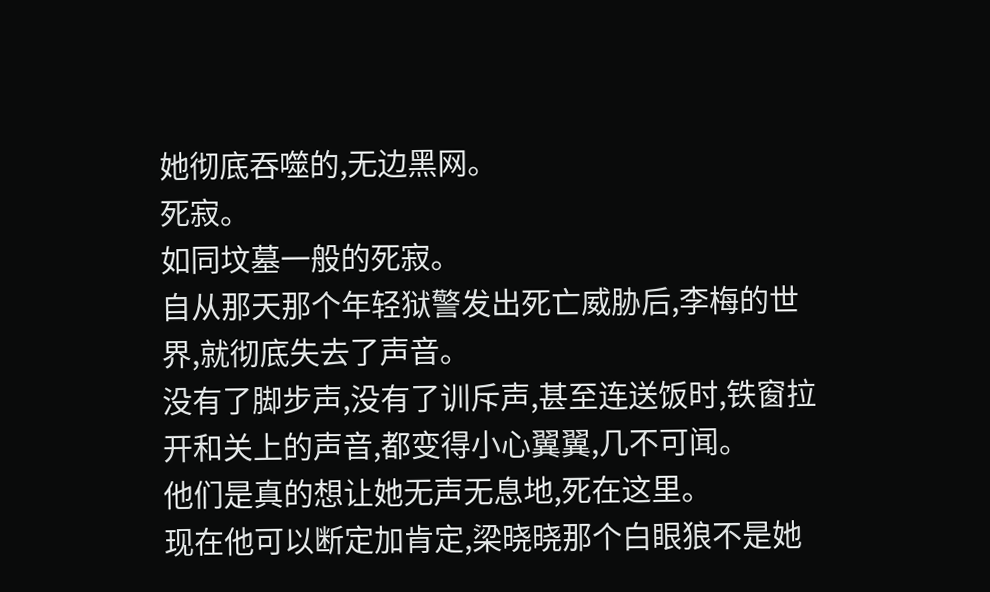她彻底吞噬的,无边黑网。
死寂。
如同坟墓一般的死寂。
自从那天那个年轻狱警发出死亡威胁后,李梅的世界,就彻底失去了声音。
没有了脚步声,没有了训斥声,甚至连送饭时,铁窗拉开和关上的声音,都变得小心翼翼,几不可闻。
他们是真的想让她无声无息地,死在这里。
现在他可以断定加肯定,梁晓晓那个白眼狼不是她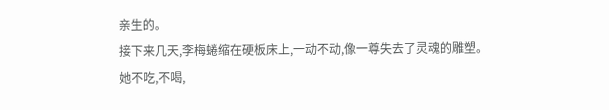亲生的。
接下来几天,李梅蜷缩在硬板床上,一动不动,像一尊失去了灵魂的雕塑。
她不吃,不喝,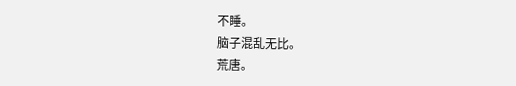不睡。
脑子混乱无比。
荒唐。